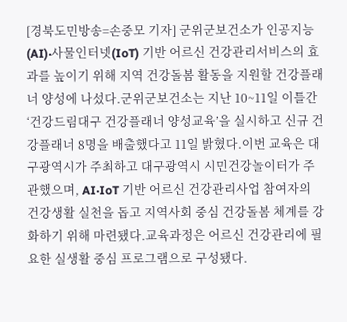[경북도민방송=손중모 기자] 군위군보건소가 인공지능(AI)·사물인터넷(IoT) 기반 어르신 건강관리서비스의 효과를 높이기 위해 지역 건강돌봄 활동을 지원할 건강플래너 양성에 나섰다.군위군보건소는 지난 10~11일 이틀간 ‘건강드림대구 건강플래너 양성교육’을 실시하고 신규 건강플래너 8명을 배출했다고 11일 밝혔다.이번 교육은 대구광역시가 주최하고 대구광역시 시민건강놀이터가 주관했으며, AI·IoT 기반 어르신 건강관리사업 참여자의 건강생활 실천을 돕고 지역사회 중심 건강돌봄 체계를 강화하기 위해 마련됐다.교육과정은 어르신 건강관리에 필요한 실생활 중심 프로그램으로 구성됐다.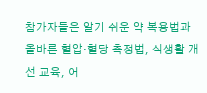참가자들은 알기 쉬운 약 복용법과 올바른 혈압·혈당 측정법, 식생활 개선 교육, 어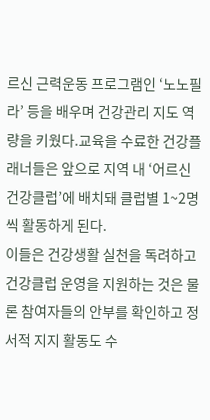르신 근력운동 프로그램인 ‘노노필라’ 등을 배우며 건강관리 지도 역량을 키웠다.교육을 수료한 건강플래너들은 앞으로 지역 내 ‘어르신 건강클럽’에 배치돼 클럽별 1~2명씩 활동하게 된다.
이들은 건강생활 실천을 독려하고 건강클럽 운영을 지원하는 것은 물론 참여자들의 안부를 확인하고 정서적 지지 활동도 수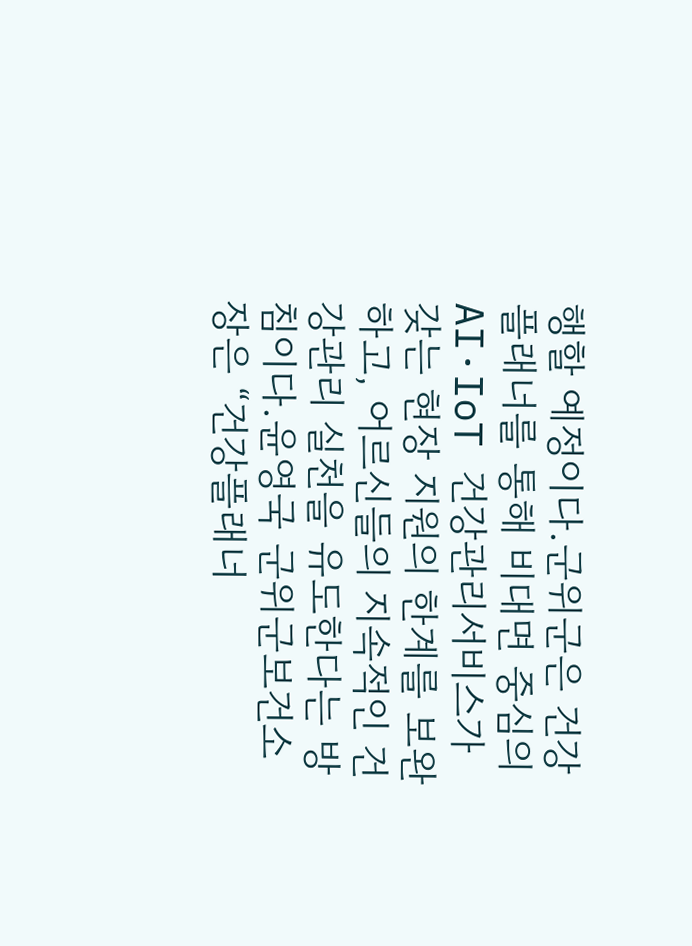행할 예정이다.군위군은 건강플래너를 통해 비대면 중심의 AI·IoT 건강관리서비스가 갖는 현장 지원의 한계를 보완하고, 어르신들의 지속적인 건강관리 실천을 유도한다는 방침이다.윤영국 군위군보건소장은 “건강플래너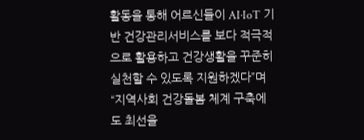활동을 통해 어르신들이 AI·IoT 기반 건강관리서비스를 보다 적극적으로 활용하고 건강생활을 꾸준히 실천할 수 있도록 지원하겠다”며 “지역사회 건강돌봄 체계 구축에도 최선을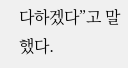다하겠다”고 말했다.